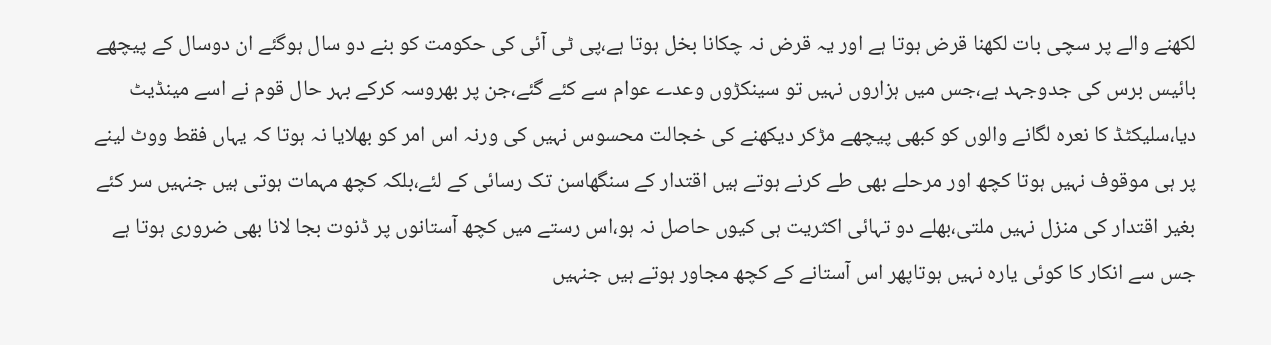لکھنے والے پر سچی بات لکھنا قرض ہوتا ہے اور یہ قرض نہ چکانا بخل ہوتا ہے،پی ٹی آئی کی حکومت کو بنے دو سال ہوگئے ان دوسال کے پیچھے بائیس برس کی جدوجہد ہے،جس میں ہزاروں نہیں تو سینکڑوں وعدے عوام سے کئے گئے،جن پر بھروسہ کرکے بہر حال قوم نے اسے مینڈیٹ دیا،سلیکٹڈ کا نعرہ لگانے والوں کو کبھی پیچھے مڑکر دیکھنے کی خجالت محسوس نہیں کی ورنہ اس امر کو بھلایا نہ ہوتا کہ یہاں فقط ووٹ لینے پر ہی موقوف نہیں ہوتا کچھ اور مرحلے بھی طے کرنے ہوتے ہیں اقتدار کے سنگھاسن تک رسائی کے لئے،بلکہ کچھ مہمات ہوتی ہیں جنہیں سر کئے بغیر اقتدار کی منزل نہیں ملتی،بھلے دو تہائی اکثریت ہی کیوں حاصل نہ ہو،اس رستے میں کچھ آستانوں پر ڈنوت بجا لانا بھی ضروری ہوتا ہے جس سے انکار کا کوئی یارہ نہیں ہوتاپھر اس آستانے کے کچھ مجاور ہوتے ہیں جنہیں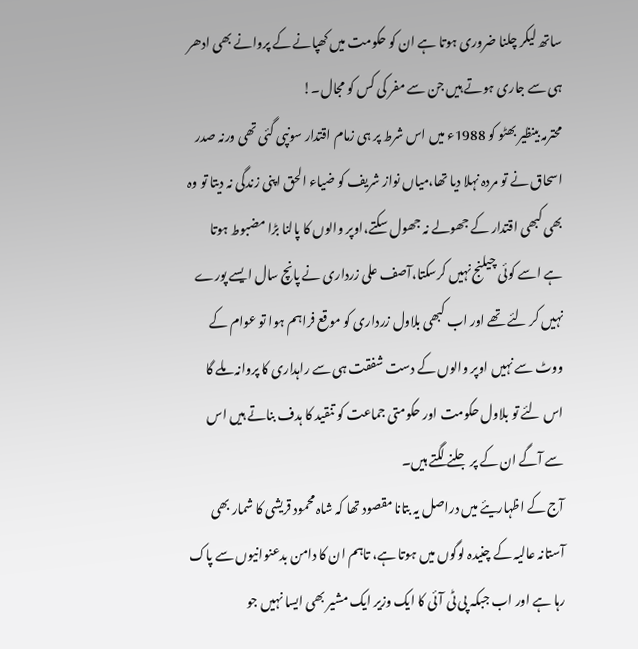ساتھ لیکر چلنا ضروری ہوتا ہے ان کو حکومت میں کھپانے کے پروانے بھی ادھر ہی سے جاری ہوتے ہیں جن سے مفر کی کس کو مجال۔!
محترمہ بینظیر بھٹو کو 1988ء میں اس شرط پر ہی زمام اقتدار سونپی گئی تھی ورنہ صدر اسحاق نے تو مردہ نہلا دیا تھا،میاں نواز شریف کو ضیاء الحق اپنی زندگی نہ دیتا تو وہ بھی کبھی اقتدار کے جھولے نہ جھول سکتے،اوپر والوں کا پالنا بڑا مضبوط ہوتا ہے اسے کوئی چیلنج نہیں کرسکتا،آصف علی زرداری نے پانچ سال ایسے پورے نہیں کر لئے تھے اور اب کبھی بلاول زرداری کو موقع فراہم ہوا تو عوام کے ووٹ سے نہیں اوپر والوں کے دست شفقت ہی سے راہداری کا پروانہ ملے گا اس لئے تو بلاول حکومت اور حکومتی جماعت کو تنقید کا ہدف بناتے ہیں اس سے آگے ان کے پر جلنے لگتے ہیں۔
آج کے اظہاریئے میں دراصل یہ بتانا مقصود تھا کہ شاہ محمود قریشی کا شمار بھی آستانہ عالیہ کے چنیدہ لوگوں میں ہوتا ہے، تاہم ان کا دامن بدعنوانیوں سے پاک رہا ہے اور اب جبکہ پی ٹی آئی کا ایک وزیر ایک مشیر بھی ایسا نہیں جو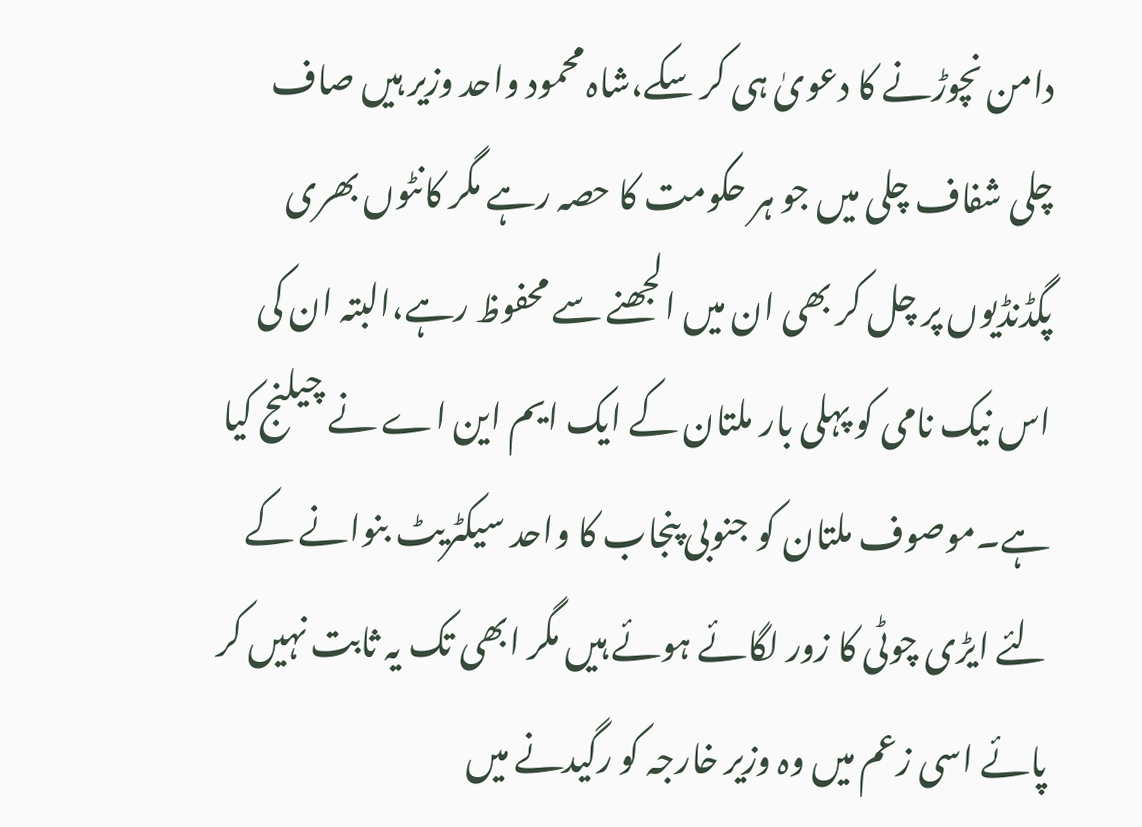دامن نچوڑنے کا دعویٰ ہی کر سکے،شاہ محمود واحد وزیر ہیں صاف چلی شفاف چلی میں جو ہر حکومت کا حصہ رہے مگر کانٹوں بھری پگڈنڈیوں پر چل کر بھی ان میں الجھنے سے محفوظ رہے،البتہ ان کی اس نیک نامی کو پہلی بار ملتان کے ایک ایم این اے نے چیلنج کیا ہے۔موصوف ملتان کو جنوبی پنجاب کا واحد سیکٹریٹ بنوانے کے لئے ایڑی چوٹی کا زور لگائے ہوئے ہیں مگر ابھی تک یہ ثابت نہیں کر پائے اسی زعم میں وہ وزیر خارجہ کو رگیدنے میں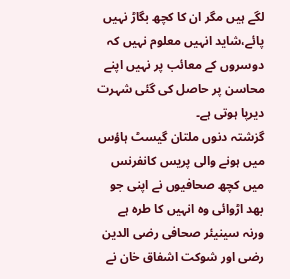لگے ہیں مگر ان کا کچھ بگاڑ نہیں پائے،شاید انہیں معلوم نہیں کہ دوسروں کے معائب پر نہیں اپنے محاسن پر حاصل کی گئی شہرت دیرپا ہوتی ہے۔
گزشتہ دنوں ملتان گیسٹ ہاؤس میں ہونے والی پریس کانفرنس میں کچھ صحافیوں نے اپنی جو بھد اڑوائی وہ انہیں کا طرہ ہے ورنہ سینیئر صحافی رضی الدین رضی اور شوکت اشفاق خان نے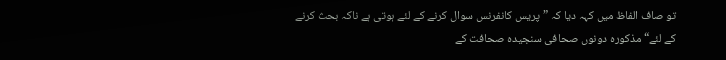تو صاف الفاظ میں کہہ دیا کہ ”پریس کانفرنس سوال کرنے کے لئے ہوتی ہے ناکہ بحث کرنے کے لئے“ مذکورہ دونوں صحافی سنجیدہ صحافت کے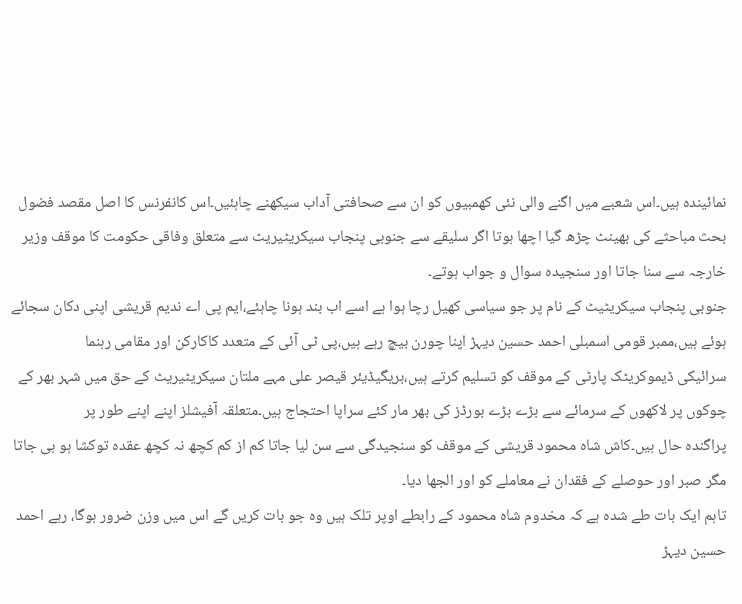نمائیندہ ہیں۔اس شعبے میں اگنے والی نئی کھمبیوں کو ان سے صحافتی آداب سیکھنے چاہئیں۔اس کانفرنس کا اصل مقصد فضول بحث مباحثے کی بھینٹ چڑھ گیا اچھا ہوتا اگر سلیقے سے جنوبی پنجاب سیکریٹیریٹ سے متعلق وفاقی حکومت کا موقف وزیر خارجہ سے سنا جاتا اور سنجیدہ سوال و جواب ہوتے۔
جنوبی پنجاب سیکریٹیٹ کے نام پر جو سیاسی کھیل رچا ہوا ہے اسے اب بند ہونا چاہئے،ایم پی اے ندیم قریشی اپنی دکان سجائے ہوئے ہیں،ممبر قومی اسمبلی احمد حسین دیہڑ اپنا چورن بیچ رہے ہیں،پی ٹی آئی کے متعدد کاکارکن اور مقامی رہنما
سرائیکی ڈیموکریٹک پارٹی کے موقف کو تسلیم کرتے ہیں،بریگیڈیئر قیصر علی مہے ملتان سیکریٹیریٹ کے حق میں شہر بھر کے چوکوں پر لاکھوں کے سرمائے سے بڑے بڑے بورڈز کی بھر مار کئے سراپا احتجاج ہیں۔متعلقہ آفیشلز اپنے اپنے طور پر
پراگندہ حال ہیں۔کاش شاہ محمود قریشی کے موقف کو سنجیدگی سے سن لیا جاتا کم از کم کچھ نہ کچھ عقدہ توکشا ہو ہی جاتا مگر صبر اور حوصلے کے فقدان نے معاملے کو اور الجھا دیا۔
تاہم ایک بات طے شدہ ہے کہ مخدوم شاہ محمود کے رابطے اوپر تلک ہیں وہ جو بات کریں گے اس میں وزن ضرور ہوگا، رہے احمد حسین دیہڑ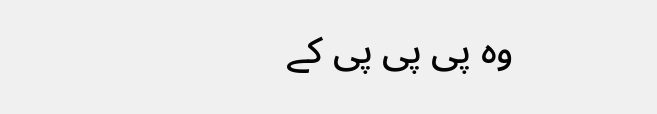وہ پی پی پی کے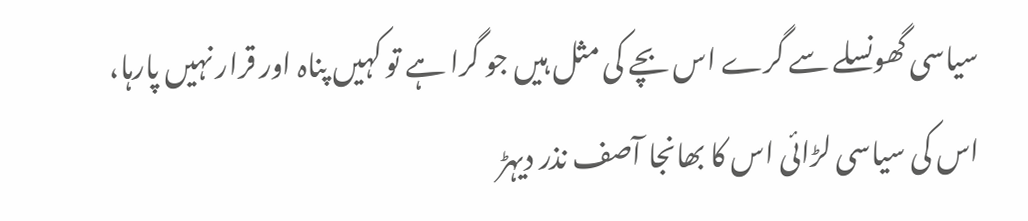سیاسی گھونسلے سے گرے اس بچے کی مثل ہیں جو گرا ہے تو کہیں پناہ اور قرار نہیں پارہا، اس کی سیاسی لڑائی اس کا بھانجا آصف نذر دیہڑ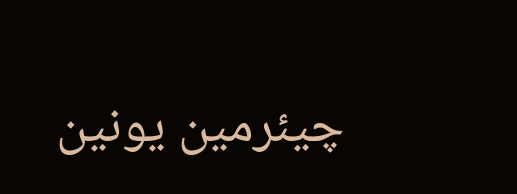چیئرمین یونین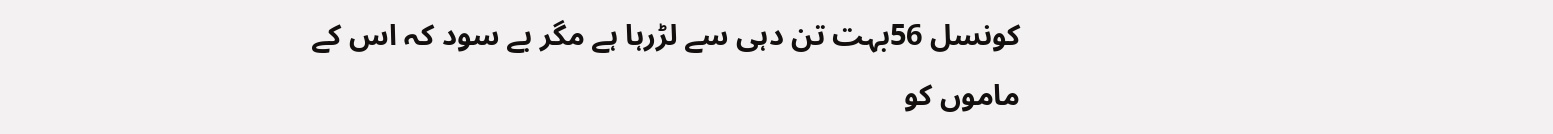کونسل 56بہت تن دہی سے لڑرہا ہے مگر بے سود کہ اس کے ماموں کو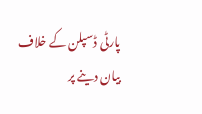پارٹی ڈسپلن کے خلاف بیان دینے پر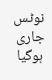نوٹس جاری ہوگیا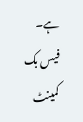ہے۔
فیس بک کمینٹ